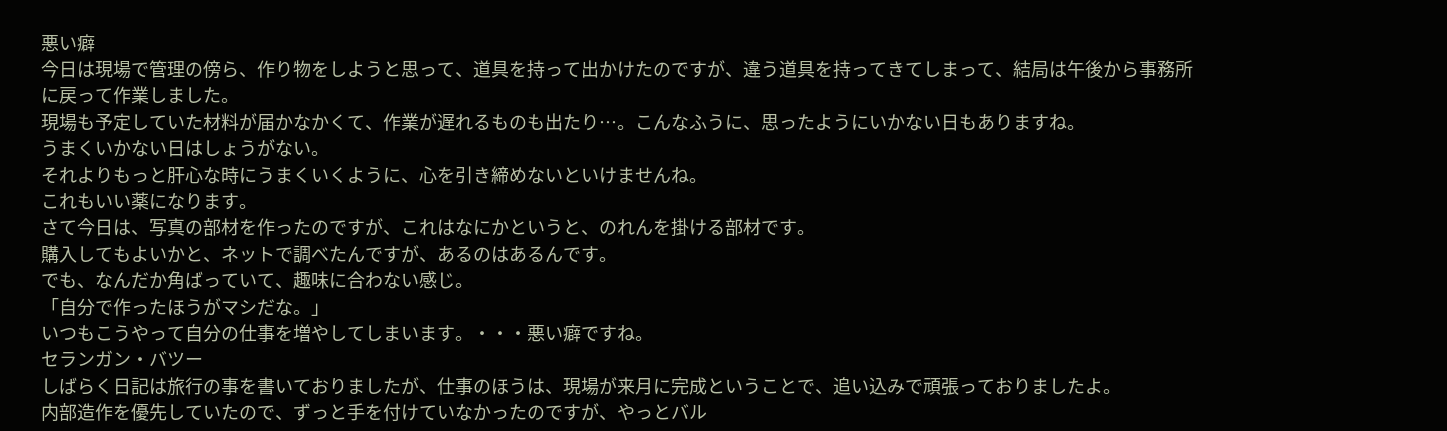悪い癖
今日は現場で管理の傍ら、作り物をしようと思って、道具を持って出かけたのですが、違う道具を持ってきてしまって、結局は午後から事務所に戻って作業しました。
現場も予定していた材料が届かなかくて、作業が遅れるものも出たり…。こんなふうに、思ったようにいかない日もありますね。
うまくいかない日はしょうがない。
それよりもっと肝心な時にうまくいくように、心を引き締めないといけませんね。
これもいい薬になります。
さて今日は、写真の部材を作ったのですが、これはなにかというと、のれんを掛ける部材です。
購入してもよいかと、ネットで調べたんですが、あるのはあるんです。
でも、なんだか角ばっていて、趣味に合わない感じ。
「自分で作ったほうがマシだな。」
いつもこうやって自分の仕事を増やしてしまいます。・・・悪い癖ですね。
セランガン・バツー
しばらく日記は旅行の事を書いておりましたが、仕事のほうは、現場が来月に完成ということで、追い込みで頑張っておりましたよ。
内部造作を優先していたので、ずっと手を付けていなかったのですが、やっとバル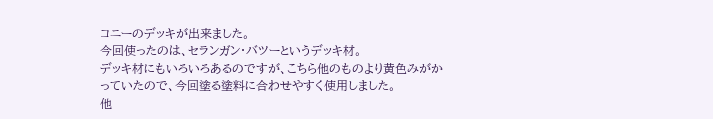コニーのデッキが出来ました。
今回使ったのは、セランガン・バツーというデッキ材。
デッキ材にもいろいろあるのですが、こちら他のものより黄色みがかっていたので、今回塗る塗料に合わせやすく使用しました。
他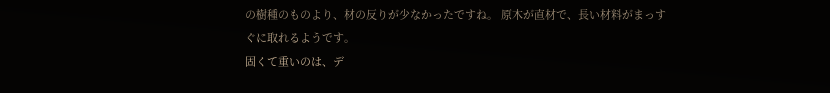の樹種のものより、材の反りが少なかったですね。 原木が直材で、長い材料がまっすぐに取れるようです。
固くて重いのは、デ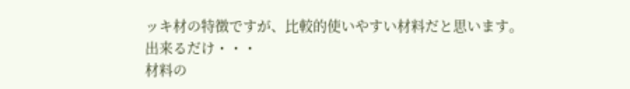ッキ材の特徴ですが、比較的使いやすい材料だと思います。
出来るだけ・・・
材料の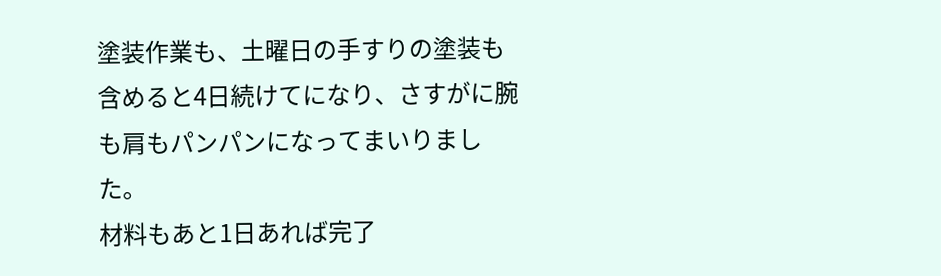塗装作業も、土曜日の手すりの塗装も含めると4日続けてになり、さすがに腕も肩もパンパンになってまいりました。
材料もあと1日あれば完了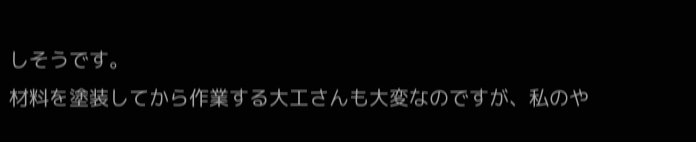しそうです。
材料を塗装してから作業する大工さんも大変なのですが、私のや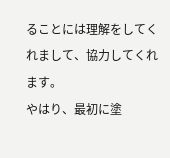ることには理解をしてくれまして、協力してくれます。
やはり、最初に塗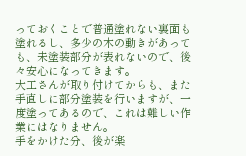っておくことで普通塗れない裏面も塗れるし、多少の木の動きがあっても、未塗装部分が表れないので、後々安心になってきます。
大工さんが取り付けてからも、また手直しに部分塗装を行いますが、一度塗ってあるので、これは難しい作業にはなりません。
手をかけた分、後が楽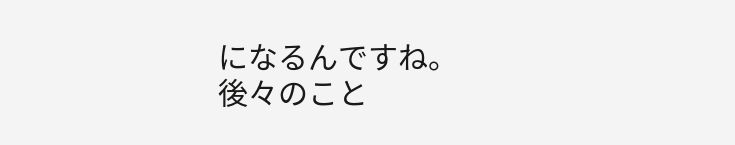になるんですね。
後々のこと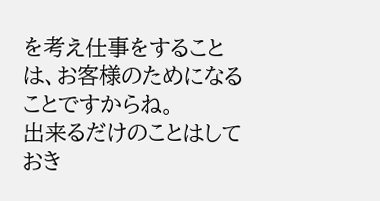を考え仕事をすることは、お客様のためになることですからね。
出来るだけのことはしておき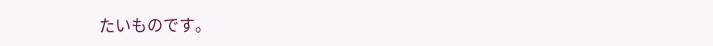たいものです。